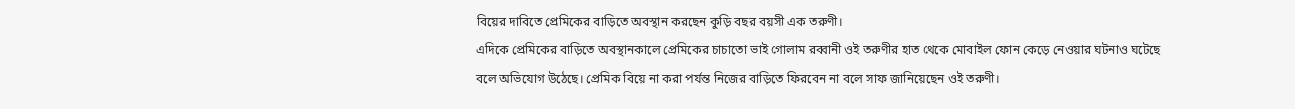বিয়ের দাবিতে প্রেমিকের বাড়িতে অবস্থান করছেন কুড়ি বছর বয়সী এক তরুণী।
এদিকে প্রেমিকের বাড়িতে অবস্থানকালে প্রেমিকের চাচাতো ভাই গোলাম রব্বানী ওই তরুণীর হাত থেকে মোবাইল ফোন কেড়ে নেওয়ার ঘটনাও ঘটেছে বলে অভিযোগ উঠেছে। প্রেমিক বিয়ে না করা পর্যন্ত নিজের বাড়িতে ফিরবেন না বলে সাফ জানিয়েছেন ওই তরুণী।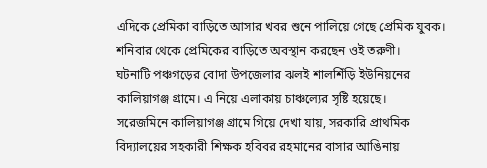এদিকে প্রেমিকা বাড়িতে আসার খবর শুনে পালিয়ে গেছে প্রেমিক যুবক। শনিবার থেকে প্রেমিকের বাড়িতে অবস্থান করছেন ওই তরুণী।
ঘটনাটি পঞ্চগড়ের বোদা উপজেলার ঝলই শালশিঁড়ি ইউনিয়নের কালিয়াগঞ্জ গ্রামে। এ নিয়ে এলাকায় চাঞ্চল্যের সৃষ্টি হয়েছে।
সরেজমিনে কালিয়াগঞ্জ গ্রামে গিয়ে দেখা যায়, সরকারি প্রাথমিক বিদ্যালয়ের সহকারী শিক্ষক হবিবর রহমানের বাসার আঙিনায়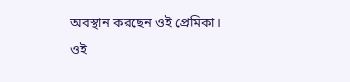অবস্থান করছেন ওই প্রেমিকা।
ওই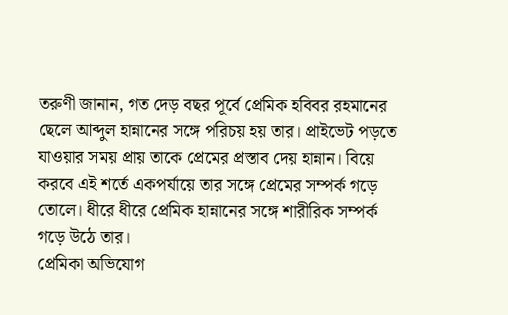তরুণী জানান, গত দেড় বছর পূর্বে প্রেমিক হবিবর রহমানের ছেলে আব্দুল হান্নানের সঙ্গে পরিচয় হয় তার। প্রাইভেট পড়তে যাওয়ার সময় প্রায় তাকে প্রেমের প্রস্তাব দেয় হান্নান। বিয়ে করবে এই শর্তে একপর্যায়ে তার সঙ্গে প্রেমের সম্পর্ক গড়ে তোলে। ধীরে ধীরে প্রেমিক হান্নানের সঙ্গে শারীরিক সম্পর্ক গড়ে উঠে তার।
প্রেমিকা অভিযোগ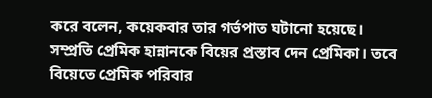করে বলেন, কয়েকবার তার গর্ভপাত ঘটানো হয়েছে।
সম্প্রতি প্রেমিক হান্নানকে বিয়ের প্রস্তাব দেন প্রেমিকা। তবে বিয়েতে প্রেমিক পরিবার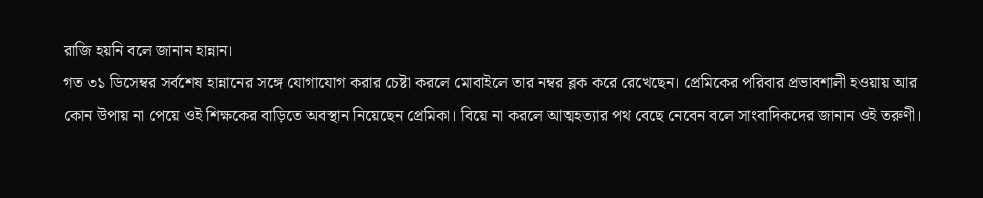রাজি হয়নি বলে জানান হান্নান।
গত ৩১ ডিসেম্বর সর্বশেষ হান্নানের সঙ্গে যোগাযোগ করার চেষ্টা করলে মোবাইলে তার নম্বর ব্লক করে রেখেছেন। প্রেমিকের পরিবার প্রভাবশালী হওয়ায় আর কোন উপায় না পেয়ে ওই শিক্ষকের বাড়িতে অবস্থান নিয়েছেন প্রেমিকা। বিয়ে না করলে আত্মহত্যার পথ বেছে নেবেন বলে সাংবাদিকদের জানান ওই তরুণী।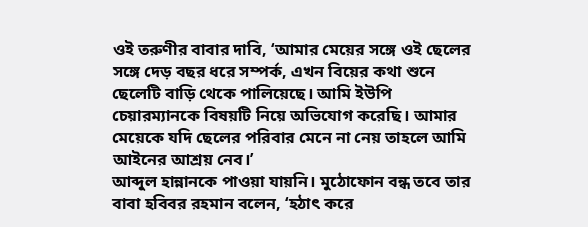ওই তরুণীর বাবার দাবি, ‘আমার মেয়ের সঙ্গে ওই ছেলের সঙ্গে দেড় বছর ধরে সম্পর্ক, এখন বিয়ের কথা শুনে ছেলেটি বাড়ি থেকে পালিয়েছে। আমি ইউপি চেয়ারম্যানকে বিষয়টি নিয়ে অভিযোগ করেছি। আমার মেয়েকে যদি ছেলের পরিবার মেনে না নেয় তাহলে আমি আইনের আশ্রয় নেব।’
আব্দুল হান্নানকে পাওয়া যায়নি। মুঠোফোন বন্ধ তবে তার বাবা হবিবর রহমান বলেন, ‘হঠাৎ করে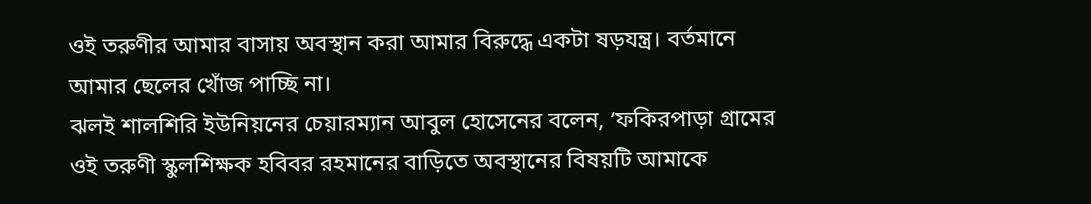ওই তরুণীর আমার বাসায় অবস্থান করা আমার বিরুদ্ধে একটা ষড়যন্ত্র। বর্তমানে আমার ছেলের খোঁজ পাচ্ছি না।
ঝলই শালশিরি ইউনিয়নের চেয়ারম্যান আবুল হোসেনের বলেন, ‘ফকিরপাড়া গ্রামের ওই তরুণী স্কুলশিক্ষক হবিবর রহমানের বাড়িতে অবস্থানের বিষয়টি আমাকে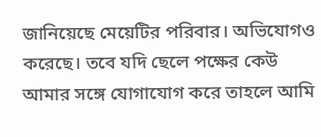জানিয়েছে মেয়েটির পরিবার। অভিযোগও করেছে। তবে যদি ছেলে পক্ষের কেউ আমার সঙ্গে যোগাযোগ করে তাহলে আমি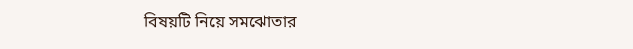বিষয়টি নিয়ে সমঝোতার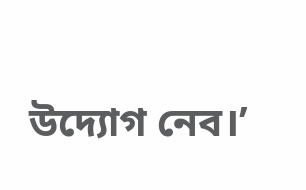উদ্যোগ নেব।’